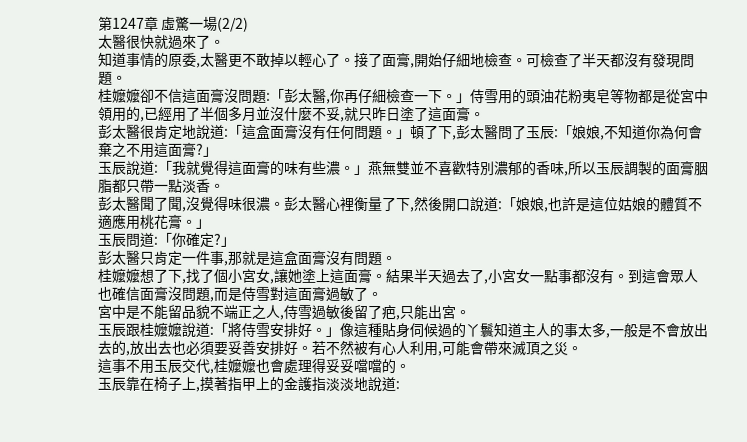第1247章 虛驚一場(2/2)
太醫很快就過來了。
知道事情的原委,太醫更不敢掉以輕心了。接了面膏,開始仔細地檢查。可檢查了半天都沒有發現問題。
桂嬤嬤卻不信這面膏沒問題:「彭太醫,你再仔細檢查一下。」侍雪用的頭油花粉夷皂等物都是從宮中領用的,已經用了半個多月並沒什麼不妥,就只昨日塗了這面膏。
彭太醫很肯定地說道:「這盒面膏沒有任何問題。」頓了下,彭太醫問了玉辰:「娘娘,不知道你為何會棄之不用這面膏?」
玉辰說道:「我就覺得這面膏的味有些濃。」燕無雙並不喜歡特別濃郁的香味,所以玉辰調製的面膏胭脂都只帶一點淡香。
彭太醫聞了聞,沒覺得味很濃。彭太醫心裡衡量了下,然後開口說道:「娘娘,也許是這位姑娘的體質不適應用桃花膏。」
玉辰問道:「你確定?」
彭太醫只肯定一件事,那就是這盒面膏沒有問題。
桂嬤嬤想了下,找了個小宮女,讓她塗上這面膏。結果半天過去了,小宮女一點事都沒有。到這會眾人也確信面膏沒問題,而是侍雪對這面膏過敏了。
宮中是不能留品貌不端正之人,侍雪過敏後留了疤,只能出宮。
玉辰跟桂嬤嬤說道:「將侍雪安排好。」像這種貼身伺候過的丫鬟知道主人的事太多,一般是不會放出去的,放出去也必須要妥善安排好。若不然被有心人利用,可能會帶來滅頂之災。
這事不用玉辰交代,桂嬤嬤也會處理得妥妥噹噹的。
玉辰靠在椅子上,摸著指甲上的金護指淡淡地說道: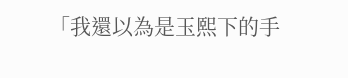「我還以為是玉熙下的手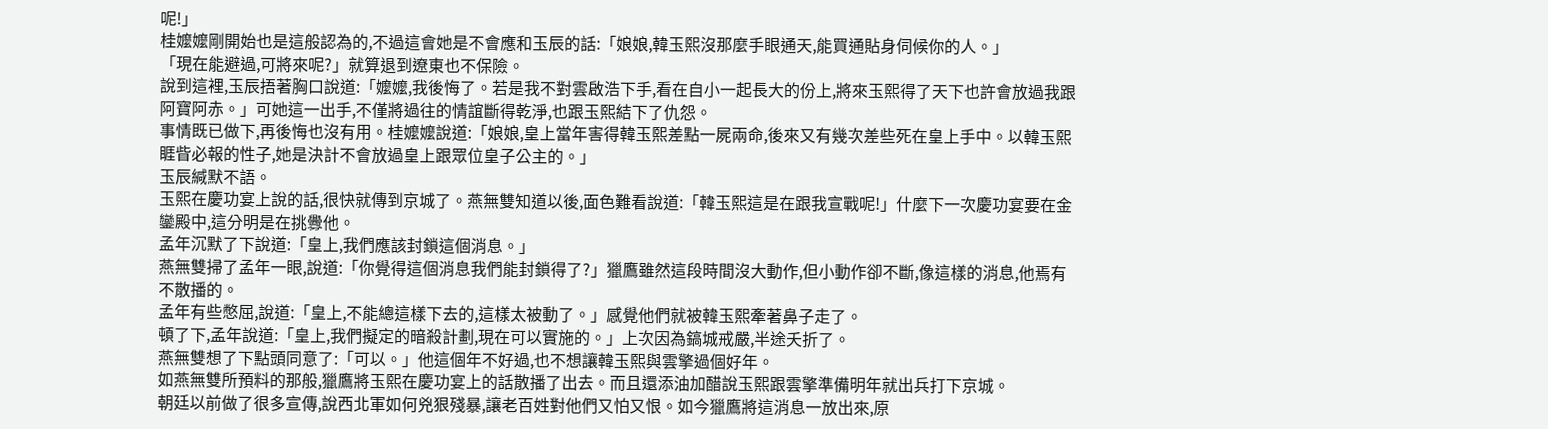呢!」
桂嬤嬤剛開始也是這般認為的,不過這會她是不會應和玉辰的話:「娘娘,韓玉熙沒那麼手眼通天,能買通貼身伺候你的人。」
「現在能避過,可將來呢?」就算退到遼東也不保險。
說到這裡,玉辰捂著胸口說道:「嬤嬤,我後悔了。若是我不對雲啟浩下手,看在自小一起長大的份上,將來玉熙得了天下也許會放過我跟阿寶阿赤。」可她這一出手,不僅將過往的情誼斷得乾淨,也跟玉熙結下了仇怨。
事情既已做下,再後悔也沒有用。桂嬤嬤說道:「娘娘,皇上當年害得韓玉熙差點一屍兩命,後來又有幾次差些死在皇上手中。以韓玉熙睚眥必報的性子,她是決計不會放過皇上跟眾位皇子公主的。」
玉辰緘默不語。
玉熙在慶功宴上說的話,很快就傳到京城了。燕無雙知道以後,面色難看說道:「韓玉熙這是在跟我宣戰呢!」什麼下一次慶功宴要在金鑾殿中,這分明是在挑釁他。
孟年沉默了下說道:「皇上,我們應該封鎖這個消息。」
燕無雙掃了孟年一眼,說道:「你覺得這個消息我們能封鎖得了?」獵鷹雖然這段時間沒大動作,但小動作卻不斷,像這樣的消息,他焉有不散播的。
孟年有些憋屈,說道:「皇上,不能總這樣下去的,這樣太被動了。」感覺他們就被韓玉熙牽著鼻子走了。
頓了下,孟年說道:「皇上,我們擬定的暗殺計劃,現在可以實施的。」上次因為鎬城戒嚴,半途夭折了。
燕無雙想了下點頭同意了:「可以。」他這個年不好過,也不想讓韓玉熙與雲擎過個好年。
如燕無雙所預料的那般,獵鷹將玉熙在慶功宴上的話散播了出去。而且還添油加醋說玉熙跟雲擎準備明年就出兵打下京城。
朝廷以前做了很多宣傳,說西北軍如何兇狠殘暴,讓老百姓對他們又怕又恨。如今獵鷹將這消息一放出來,原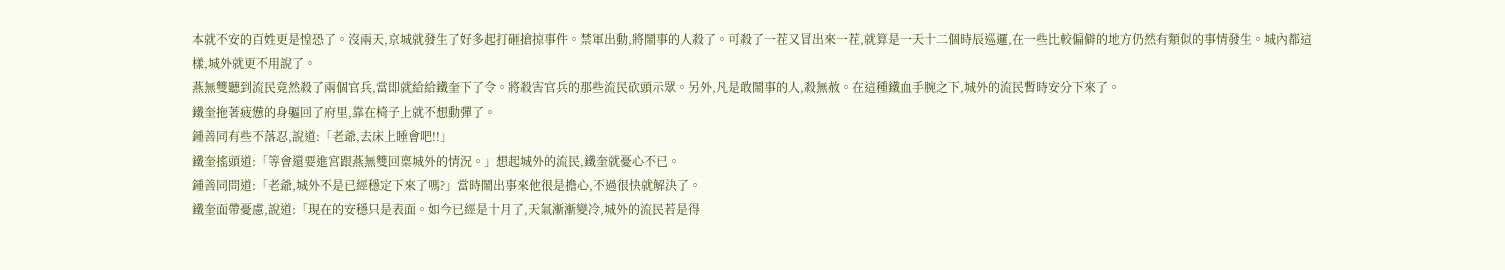本就不安的百姓更是惶恐了。沒兩天,京城就發生了好多起打砸搶掠事件。禁軍出動,將鬧事的人殺了。可殺了一茬又冒出來一茬,就算是一天十二個時辰巡邏,在一些比較偏僻的地方仍然有類似的事情發生。城內都這樣,城外就更不用說了。
燕無雙聽到流民竟然殺了兩個官兵,當即就給給鐵奎下了令。將殺害官兵的那些流民砍頭示眾。另外,凡是敢鬧事的人,殺無赦。在這種鐵血手腕之下,城外的流民暫時安分下來了。
鐵奎拖著疲憊的身軀回了府里,靠在椅子上就不想動彈了。
鍾善同有些不落忍,說道:「老爺,去床上睡會吧!!」
鐵奎搖頭道:「等會還要進宮跟燕無雙回稟城外的情況。」想起城外的流民,鐵奎就憂心不已。
鍾善同問道:「老爺,城外不是已經穩定下來了嗎?」當時鬧出事來他很是擔心,不過很快就解決了。
鐵奎面帶憂慮,說道:「現在的安穩只是表面。如今已經是十月了,天氣漸漸變冷,城外的流民若是得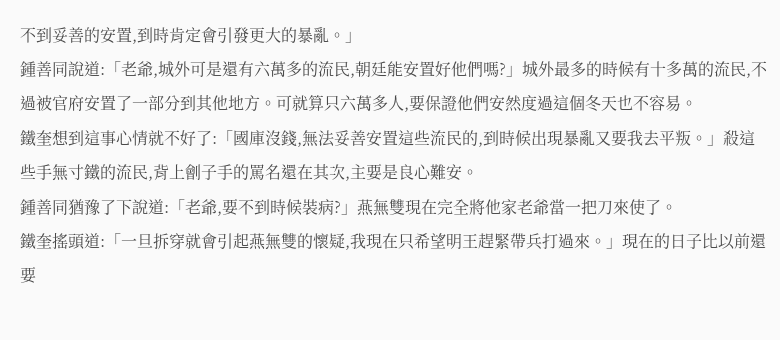不到妥善的安置,到時肯定會引發更大的暴亂。」
鍾善同說道:「老爺,城外可是還有六萬多的流民,朝廷能安置好他們嗎?」城外最多的時候有十多萬的流民,不過被官府安置了一部分到其他地方。可就算只六萬多人,要保證他們安然度過這個冬天也不容易。
鐵奎想到這事心情就不好了:「國庫沒錢,無法妥善安置這些流民的,到時候出現暴亂又要我去平叛。」殺這些手無寸鐵的流民,背上劊子手的罵名還在其次,主要是良心難安。
鍾善同猶豫了下說道:「老爺,要不到時候裝病?」燕無雙現在完全將他家老爺當一把刀來使了。
鐵奎搖頭道:「一旦拆穿就會引起燕無雙的懷疑,我現在只希望明王趕緊帶兵打過來。」現在的日子比以前還要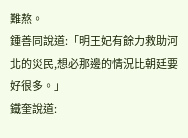難熬。
鍾善同說道:「明王妃有餘力救助河北的災民,想必那邊的情況比朝廷要好很多。」
鐵奎說道: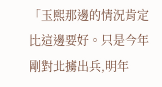「玉熙那邊的情況肯定比這邊要好。只是今年剛對北擄出兵,明年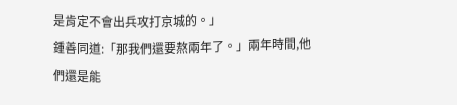是肯定不會出兵攻打京城的。」
鍾善同道:「那我們還要熬兩年了。」兩年時間,他們還是能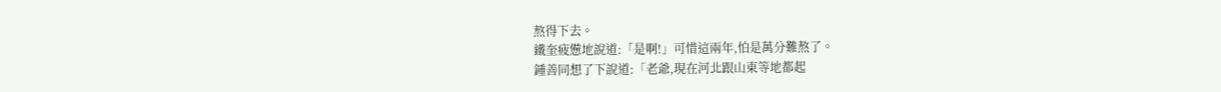熬得下去。
鐵奎疲憊地說道:「是啊!」可惜這兩年,怕是萬分難熬了。
鍾善同想了下說道:「老爺,現在河北跟山東等地都起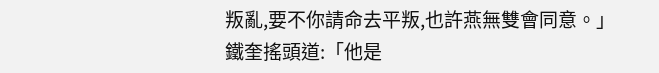叛亂,要不你請命去平叛,也許燕無雙會同意。」
鐵奎搖頭道:「他是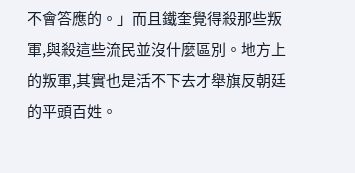不會答應的。」而且鐵奎覺得殺那些叛軍,與殺這些流民並沒什麼區別。地方上的叛軍,其實也是活不下去才舉旗反朝廷的平頭百姓。